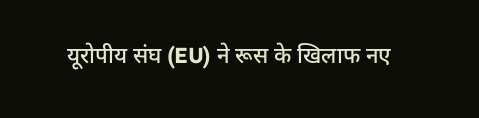यूरोपीय संघ (EU) ने रूस के खिलाफ नए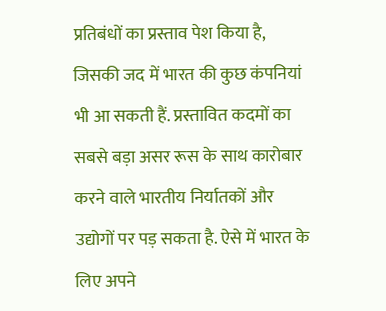प्रतिबंधों का प्रस्ताव पेश किया है, जिसकी जद में भारत की कुछ कंपनियां भी आ सकती हैं. प्रस्तावित कदमों का सबसे बड़ा असर रूस के साथ कारोबार करने वाले भारतीय निर्यातकों और उद्योगों पर पड़ सकता है. ऐसे में भारत के लिए अपने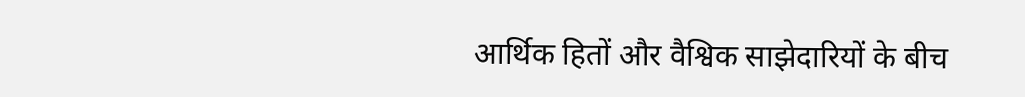आर्थिक हितों और वैश्विक साझेदारियों के बीच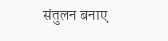संतुलन बनाए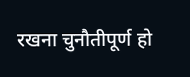रखना चुनौतीपूर्ण हो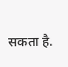सकता है.